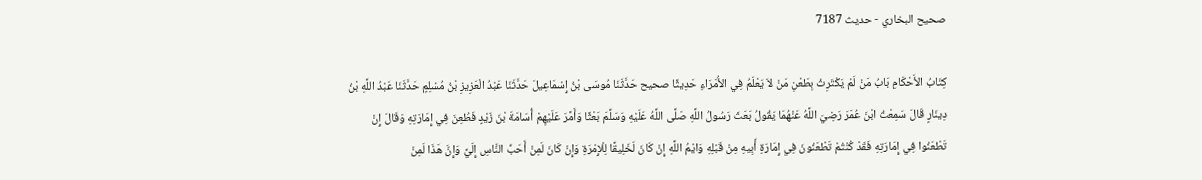صحيح البخاري - حدیث 7187

كِتَابُ الأَحْكَامِ بَابُ مَنْ لَمْ يَكْتَرِثْ بِطَعْنِ مَنْ لاَ يَعْلَمُ فِي الأُمَرَاءِ حَدِيثًا صحيح حَدَّثَنَا مُوسَى بْنُ إِسْمَاعِيلَ حَدَّثَنَا عَبْدُ الْعَزِيزِ بْنُ مُسْلِمٍ حَدَّثَنَا عَبْدُ اللَّهِ بْنُ دِينَارٍ قَالَ سَمِعْتُ ابْنَ عُمَرَ رَضِيَ اللَّهُ عَنْهُمَا يَقُولُ بَعَثَ رَسُولُ اللَّهِ صَلَّى اللَّهُ عَلَيْهِ وَسَلَّمَ بَعْثًا وَأَمَّرَ عَلَيْهِمْ أُسَامَةَ بْنَ زَيْدٍ فَطُعِنَ فِي إِمَارَتِهِ وَقَالَ إِنْ تَطْعَنُوا فِي إِمَارَتِهِ فَقَدْ كُنْتُمْ تَطْعَنُونَ فِي إِمَارَةِ أَبِيهِ مِنْ قَبْلِهِ وَايْمُ اللَّهِ إِنْ كَانَ لَخَلِيقًا لِلْإِمْرَةِ وَإِنْ كَانَ لَمِنْ أَحَبِّ النَّاسِ إِلَيَّ وَإِنَّ هَذَا لَمِنْ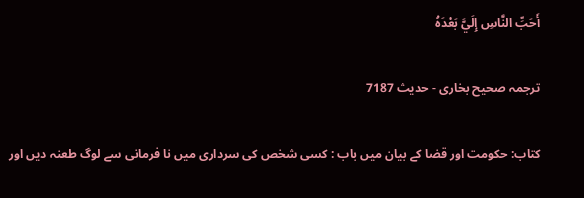أَحَبِّ النَّاسِ إِلَيَّ بَعْدَهُ

ترجمہ صحیح بخاری - حدیث 7187

کتاب: حکومت اور قضا کے بیان میں باب : کسی شخص کی سرداری میں نا فرمانی سے لوگ طعنہ دیں اور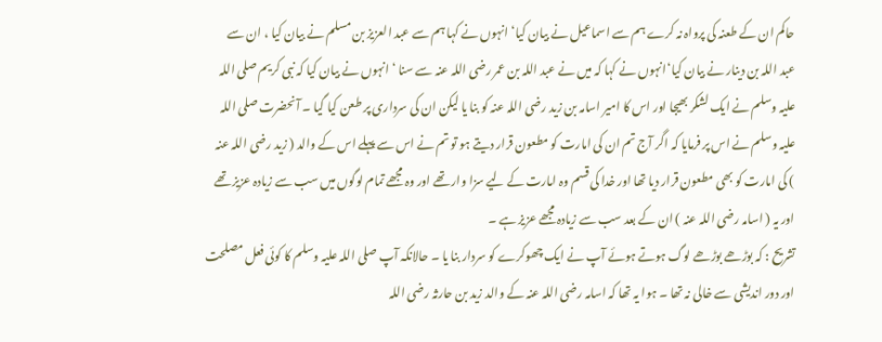حاکم ان کے طعنہ کی پرواہ نہ کرے ہم سے اسماعیل نے بیان کیا‘ انہوں نے کہا ہم سے عبد العزیز بن مسلم نے بیان کیا ، ان سے عبد اللہ بن دینار نے بیان کیا‘انہوں نے کہا کہ میں نے عبد اللہ بن عمر رضی اللہ عنہ سے سنا ‘ انہوں نے بیان کیا کہ نبی کریم صلی اللہ علیہ وسلم نے ایک لشکر بھیجا اور اس کا امیر اسامہ بن زید رضی اللہ عنہ کو بنا یا لیکن ان کی سرداری پر طعن کیا گیا ۔ آنحضرت صلی اللہ علیہ وسلم نے اس پر فرمایا کہ اگر آج تم ان کی امارت کو مطعون قرار دیتے ہو تو تم نے اس سے پہلے اس کے والد ( زید رضی اللہ عنہ ) کی امارت کو بھی مطعون قرار دیا تھا اور خدا کی قسم وہ امارت کے لیے سزا وار تھے اور وہ مجھے تمام لوگوں میں سب سے زیادہ عزیز تھے اور یہ ( اسامہ رضی اللہ عنہ ) ان کے بعد سب سے زیادہ مجھے عزیز ہے ۔
تشریح : کہ بوڑھے بوڑھے لوگ ہوتے ہوئے آپ نے ایک چھوکرے کو سردار بنا یا ۔ حالانکہ آپ صلی اللہ علیہ وسلم کا کوئی فعل مصلحت اور دور اندیشی سے خالی نہ تھا ۔ ہوا یہ تھا کہ اسامہ رضی اللہ عنہ کے والد زید بن حارثہ رضی اللہ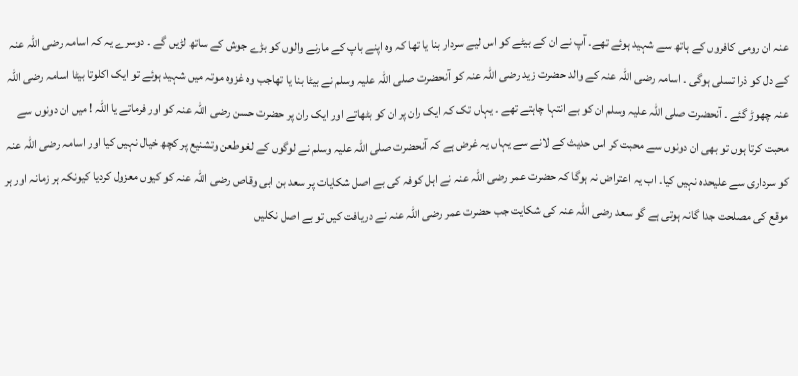عنہ ان رومی کافروں کے ہاتھ سے شہید ہوئے تھے۔ آپ نے ان کے بیٹے کو اس لیے سردار بنا یا تھا کہ وہ اپنے باپ کے مارنے والوں کو بڑے جوش کے ساتھ لڑیں گے ۔ دوسرے یہ کہ اسامہ رضی اللہ عنہ کے دل کو ذرا تسلی ہوگی ۔ اسامہ رضی اللہ عنہ کے والد حضرت زید رضی اللہ عنہ کو آنحضرت صلی اللہ علیہ وسلم نے بیٹا بنا یا تھاجب وہ غزوہ موتہ میں شہید ہوئے تو ایک اکلوتا بیٹا اسامہ رضی اللہ عنہ چھوڑ گئے ۔ آنحضرت صلی اللہ علیہ وسلم ان کو بے انتہا چاہتے تھے ۔ یہاں تک کہ ایک ران پر ان کو بٹھاتے اور ایک ران پر حضرت حسن رضی اللہ عنہ کو اور فرماتے یا اللہ ! میں ان دونوں سے محبت کرتا ہوں تو بھی ان دونوں سے محبت کر اس حدیث کے لانے سے یہاں یہ غرض ہے کہ آنحضرت صلی اللہ علیہ وسلم نے لوگوں کے لغوطعن وتشنیع پر کچھ خیال نہیں کیا اور اسامہ رضی اللہ عنہ کو سرداری سے علیحدہ نہیں کیا۔ اب یہ اعتراض نہ ہوگا کہ حضرت عمر رضی اللہ عنہ نے اہل کوفہ کی بے اصل شکایات پر سعد بن ابی وقاص رضی اللہ عنہ کو کیوں معزول کردیا کیونکہ ہر زمانہ اور ہر موقع کی مصلحت جدا گانہ ہوتی ہے گو سعد رضی اللہ عنہ کی شکایت جب حضرت عمر رضی اللہ عنہ نے دریافت کیں تو بے اصل نکلیں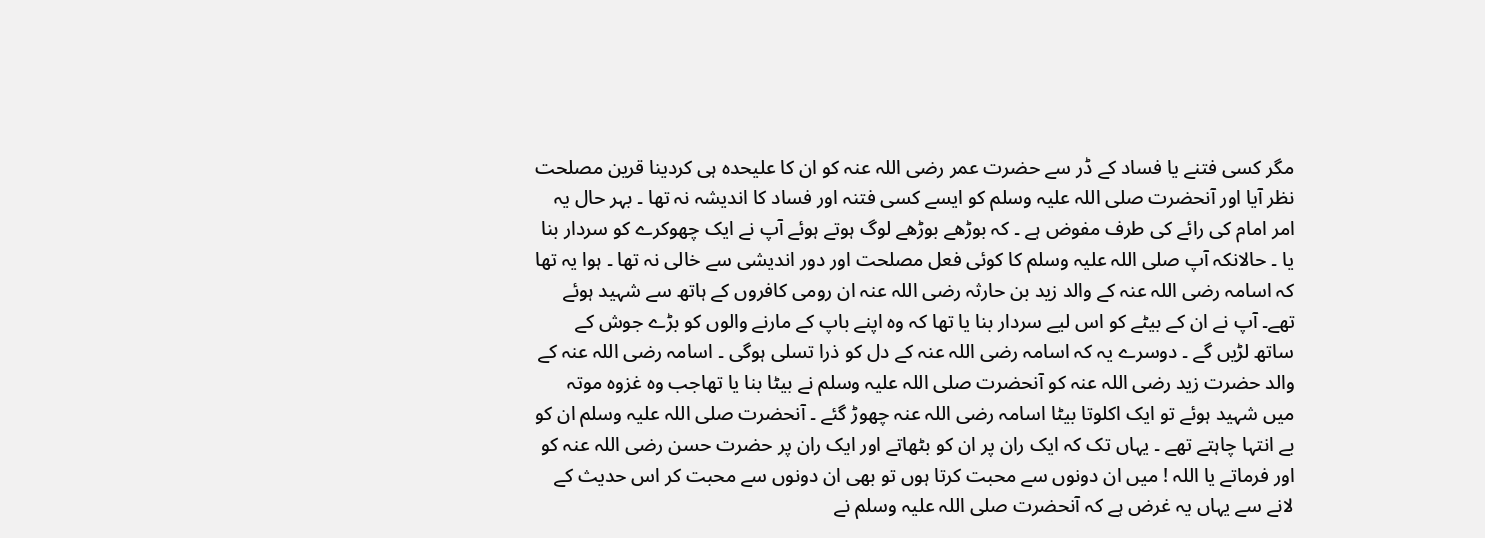مگر کسی فتنے یا فساد کے ڈر سے حضرت عمر رضی اللہ عنہ کو ان کا علیحدہ ہی کردینا قرین مصلحت نظر آیا اور آنحضرت صلی اللہ علیہ وسلم کو ایسے کسی فتنہ اور فساد کا اندیشہ نہ تھا ۔ بہر حال یہ امر امام کی رائے کی طرف مفوض ہے ۔ کہ بوڑھے بوڑھے لوگ ہوتے ہوئے آپ نے ایک چھوکرے کو سردار بنا یا ۔ حالانکہ آپ صلی اللہ علیہ وسلم کا کوئی فعل مصلحت اور دور اندیشی سے خالی نہ تھا ۔ ہوا یہ تھا کہ اسامہ رضی اللہ عنہ کے والد زید بن حارثہ رضی اللہ عنہ ان رومی کافروں کے ہاتھ سے شہید ہوئے تھے۔ آپ نے ان کے بیٹے کو اس لیے سردار بنا یا تھا کہ وہ اپنے باپ کے مارنے والوں کو بڑے جوش کے ساتھ لڑیں گے ۔ دوسرے یہ کہ اسامہ رضی اللہ عنہ کے دل کو ذرا تسلی ہوگی ۔ اسامہ رضی اللہ عنہ کے والد حضرت زید رضی اللہ عنہ کو آنحضرت صلی اللہ علیہ وسلم نے بیٹا بنا یا تھاجب وہ غزوہ موتہ میں شہید ہوئے تو ایک اکلوتا بیٹا اسامہ رضی اللہ عنہ چھوڑ گئے ۔ آنحضرت صلی اللہ علیہ وسلم ان کو بے انتہا چاہتے تھے ۔ یہاں تک کہ ایک ران پر ان کو بٹھاتے اور ایک ران پر حضرت حسن رضی اللہ عنہ کو اور فرماتے یا اللہ ! میں ان دونوں سے محبت کرتا ہوں تو بھی ان دونوں سے محبت کر اس حدیث کے لانے سے یہاں یہ غرض ہے کہ آنحضرت صلی اللہ علیہ وسلم نے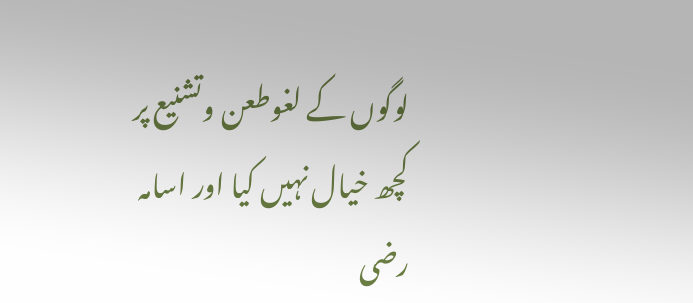لوگوں کے لغوطعن وتشنیع پر کچھ خیال نہیں کیا اور اسامہ رضی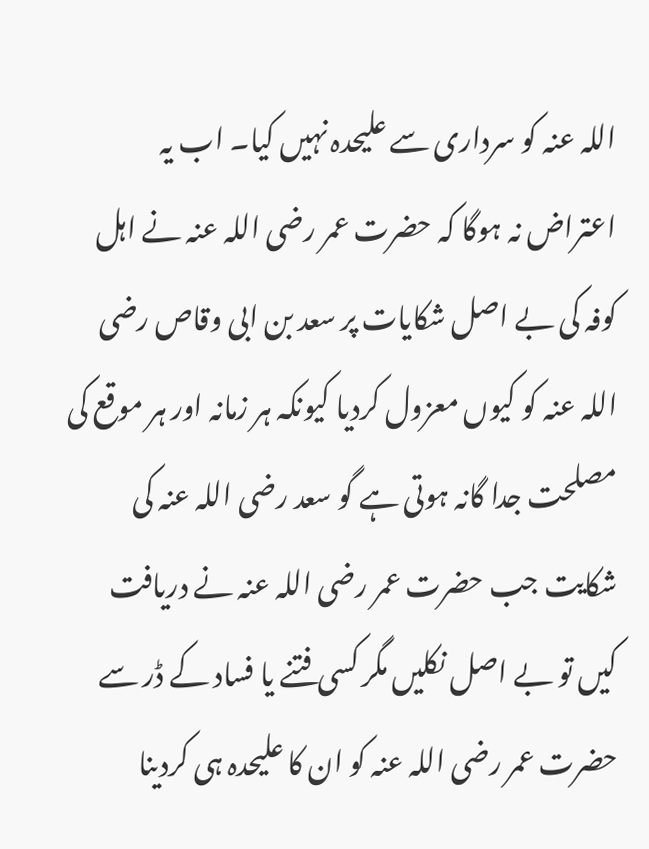اللہ عنہ کو سرداری سے علیحدہ نہیں کیا۔ اب یہ اعتراض نہ ہوگا کہ حضرت عمر رضی اللہ عنہ نے اہل کوفہ کی بے اصل شکایات پر سعد بن ابی وقاص رضی اللہ عنہ کو کیوں معزول کردیا کیونکہ ہر زمانہ اور ہر موقع کی مصلحت جدا گانہ ہوتی ہے گو سعد رضی اللہ عنہ کی شکایت جب حضرت عمر رضی اللہ عنہ نے دریافت کیں تو بے اصل نکلیں مگر کسی فتنے یا فساد کے ڈر سے حضرت عمر رضی اللہ عنہ کو ان کا علیحدہ ہی کردینا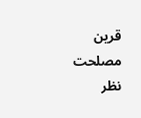قرین مصلحت نظر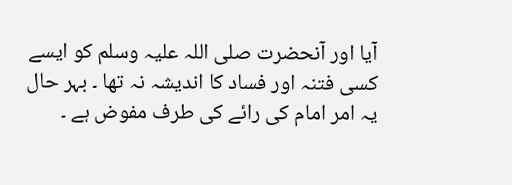آیا اور آنحضرت صلی اللہ علیہ وسلم کو ایسے کسی فتنہ اور فساد کا اندیشہ نہ تھا ۔ بہر حال یہ امر امام کی رائے کی طرف مفوض ہے ۔